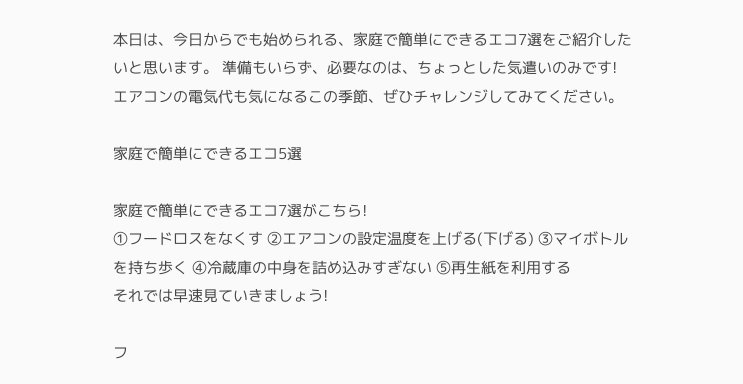本日は、今日からでも始められる、家庭で簡単にできるエコ7選をご紹介したいと思います。 準備もいらず、必要なのは、ちょっとした気遣いのみです! エアコンの電気代も気になるこの季節、ぜひチャレンジしてみてください。

家庭で簡単にできるエコ5選

家庭で簡単にできるエコ7選がこちら!
①フードロスをなくす ②エアコンの設定温度を上げる(下げる) ③マイボトルを持ち歩く ④冷蔵庫の中身を詰め込みすぎない ⑤再生紙を利用する
それでは早速見ていきましょう!

フ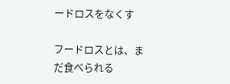ードロスをなくす

フードロスとは、まだ食べられる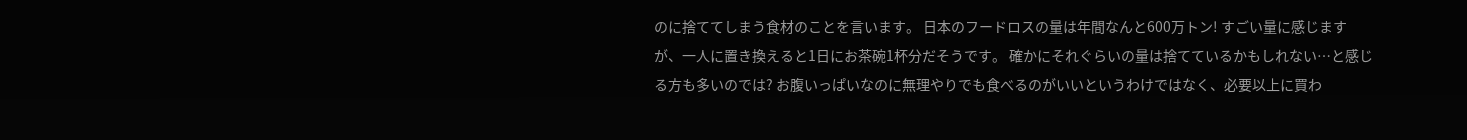のに捨ててしまう食材のことを言います。 日本のフードロスの量は年間なんと600万トン! すごい量に感じますが、一人に置き換えると1日にお茶碗1杯分だそうです。 確かにそれぐらいの量は捨てているかもしれない…と感じる方も多いのでは? お腹いっぱいなのに無理やりでも食べるのがいいというわけではなく、必要以上に買わ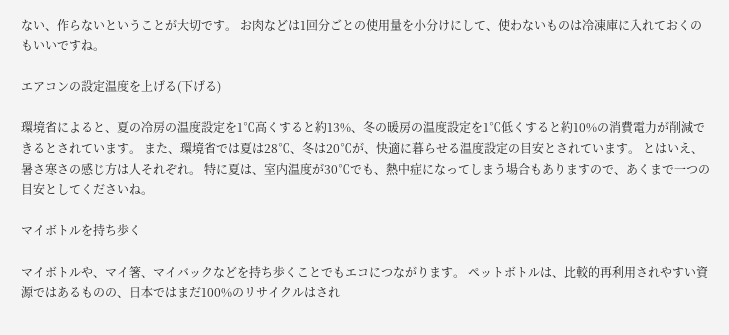ない、作らないということが大切です。 お肉などは1回分ごとの使用量を小分けにして、使わないものは冷凍庫に入れておくのもいいですね。

エアコンの設定温度を上げる(下げる)

環境省によると、夏の冷房の温度設定を1℃高くすると約13%、冬の暖房の温度設定を1℃低くすると約10%の消費電力が削減できるとされています。 また、環境省では夏は28℃、冬は20℃が、快適に暮らせる温度設定の目安とされています。 とはいえ、暑さ寒さの感じ方は人それぞれ。 特に夏は、室内温度が30℃でも、熱中症になってしまう場合もありますので、あくまで一つの目安としてくださいね。

マイボトルを持ち歩く

マイボトルや、マイ箸、マイバックなどを持ち歩くことでもエコにつながります。 ペットボトルは、比較的再利用されやすい資源ではあるものの、日本ではまだ100%のリサイクルはされ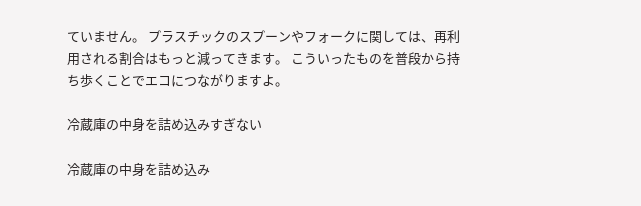ていません。 プラスチックのスプーンやフォークに関しては、再利用される割合はもっと減ってきます。 こういったものを普段から持ち歩くことでエコにつながりますよ。

冷蔵庫の中身を詰め込みすぎない

冷蔵庫の中身を詰め込み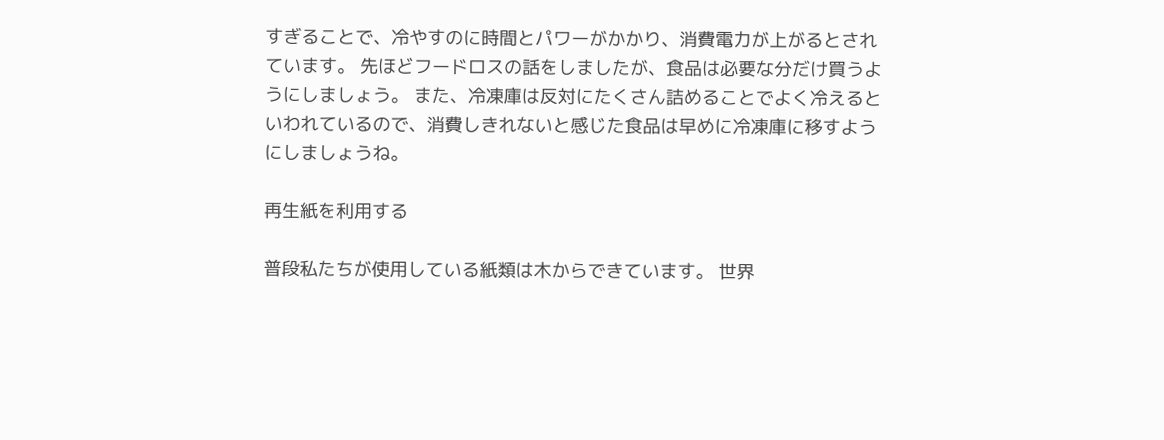すぎることで、冷やすのに時間とパワーがかかり、消費電力が上がるとされています。 先ほどフードロスの話をしましたが、食品は必要な分だけ買うようにしましょう。 また、冷凍庫は反対にたくさん詰めることでよく冷えるといわれているので、消費しきれないと感じた食品は早めに冷凍庫に移すようにしましょうね。

再生紙を利用する

普段私たちが使用している紙類は木からできています。 世界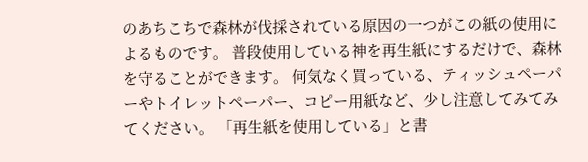のあちこちで森林が伐採されている原因の一つがこの紙の使用によるものです。 普段使用している神を再生紙にするだけで、森林を守ることができます。 何気なく買っている、ティッシュペーパーやトイレットペーパー、コピー用紙など、少し注意してみてみてください。 「再生紙を使用している」と書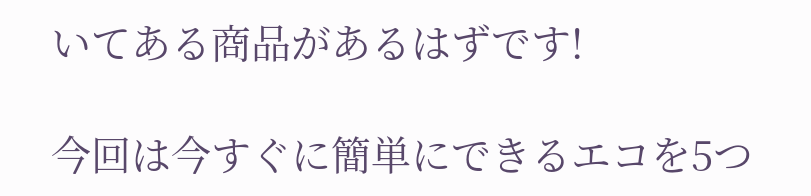いてある商品があるはずです!

今回は今すぐに簡単にできるエコを5つ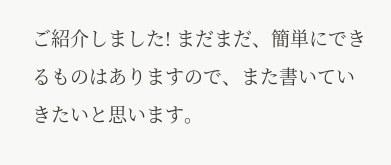ご紹介しました! まだまだ、簡単にできるものはありますので、また書いていきたいと思います。